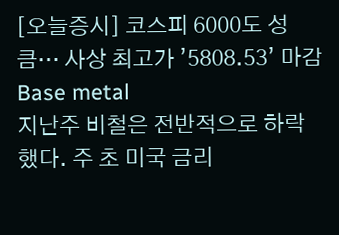[오늘증시] 코스피 6000도 성큼… 사상 최고가 ’5808.53’ 마감
Base metal
지난주 비철은 전반적으로 하락했다. 주 초 미국 금리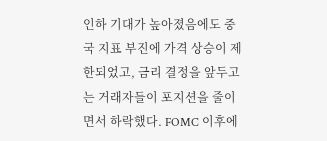인하 기대가 높아졌음에도 중국 지표 부진에 가격 상승이 제한되었고, 금리 결정을 앞두고는 거래자들이 포지션을 줄이면서 하락했다. FOMC 이후에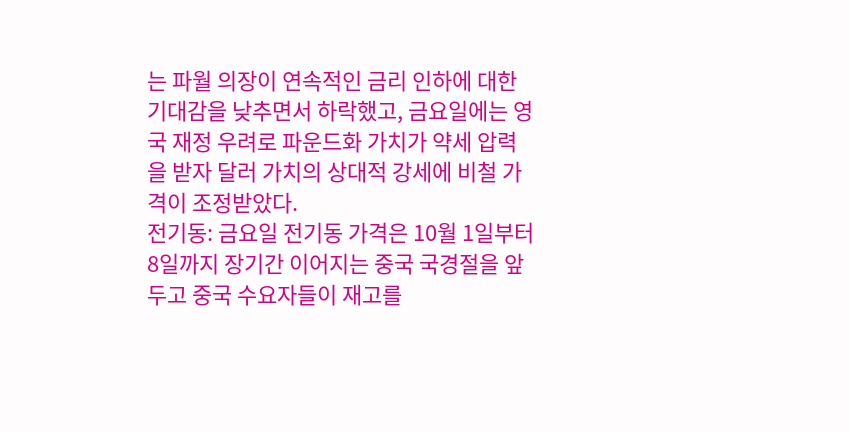는 파월 의장이 연속적인 금리 인하에 대한 기대감을 낮추면서 하락했고, 금요일에는 영국 재정 우려로 파운드화 가치가 약세 압력을 받자 달러 가치의 상대적 강세에 비철 가격이 조정받았다.
전기동: 금요일 전기동 가격은 10월 1일부터 8일까지 장기간 이어지는 중국 국경절을 앞두고 중국 수요자들이 재고를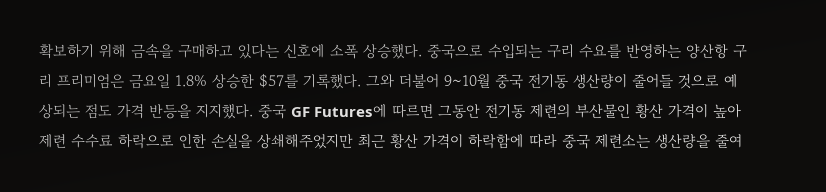확보하기 위해 금속을 구매하고 있다는 신호에 소폭 상승했다. 중국으로 수입되는 구리 수요를 반영하는 양산항 구리 프리미엄은 금요일 1.8% 상승한 $57를 기록했다. 그와 더불어 9~10월 중국 전기동 생산량이 줄어들 것으로 예상되는 점도 가격 반등을 지지했다. 중국 GF Futures에 따르면 그동안 전기동 제련의 부산물인 황산 가격이 높아 제련 수수료 하락으로 인한 손실을 상쇄해주었지만 최근 황산 가격이 하락함에 따라 중국 제련소는 생산량을 줄여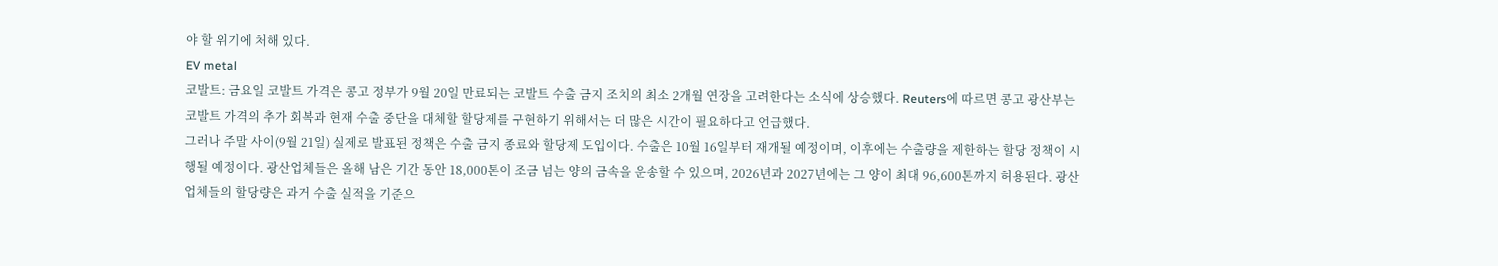야 할 위기에 처해 있다.
EV metal
코발트: 금요일 코발트 가격은 콩고 정부가 9월 20일 만료되는 코발트 수출 금지 조치의 최소 2개월 연장을 고려한다는 소식에 상승했다. Reuters에 따르면 콩고 광산부는 코발트 가격의 추가 회복과 현재 수출 중단을 대체할 할당제를 구현하기 위해서는 더 많은 시간이 필요하다고 언급했다.
그러나 주말 사이(9월 21일) 실제로 발표된 정책은 수출 금지 종료와 할당제 도입이다. 수출은 10월 16일부터 재개될 예정이며, 이후에는 수출량을 제한하는 할당 정책이 시행될 예정이다. 광산업체들은 올해 남은 기간 동안 18,000톤이 조금 넘는 양의 금속을 운송할 수 있으며, 2026년과 2027년에는 그 양이 최대 96,600톤까지 허용된다. 광산업체들의 할당량은 과거 수출 실적을 기준으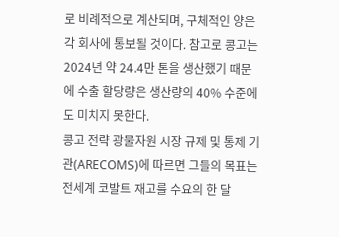로 비례적으로 계산되며, 구체적인 양은 각 회사에 통보될 것이다. 참고로 콩고는 2024년 약 24.4만 톤을 생산했기 때문에 수출 할당량은 생산량의 40% 수준에도 미치지 못한다.
콩고 전략 광물자원 시장 규제 및 통제 기관(ARECOMS)에 따르면 그들의 목표는 전세계 코발트 재고를 수요의 한 달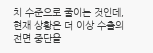치 수준으로 줄이는 것인데, 현재 상황은 더 이상 수출의 전면 중단을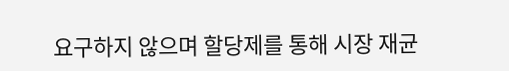요구하지 않으며 할당제를 통해 시장 재균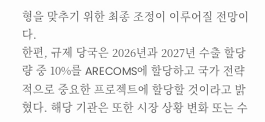형을 맞추기 위한 최종 조정이 이루어질 전망이다.
한편, 규제 당국은 2026년과 2027년 수출 할당량 중 10%를 ARECOMS에 할당하고 국가 전략적으로 중요한 프로젝트에 할당할 것이라고 밝혔다. 해당 기관은 또한 시장 상황 변화 또는 수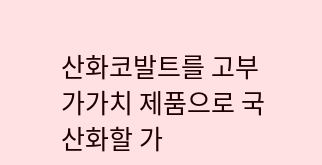산화코발트를 고부가가치 제품으로 국산화할 가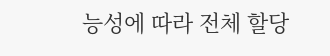능성에 따라 전체 할당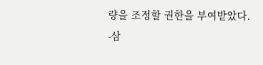량을 조정할 권한을 부여받았다.
-삼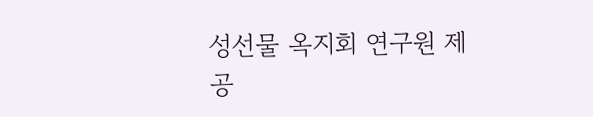성선물 옥지회 연구원 제공